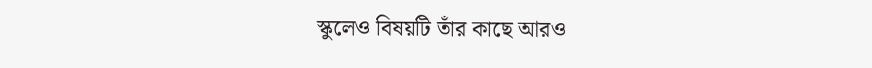স্কুলেও বিষয়টি তাঁর কাছে আরও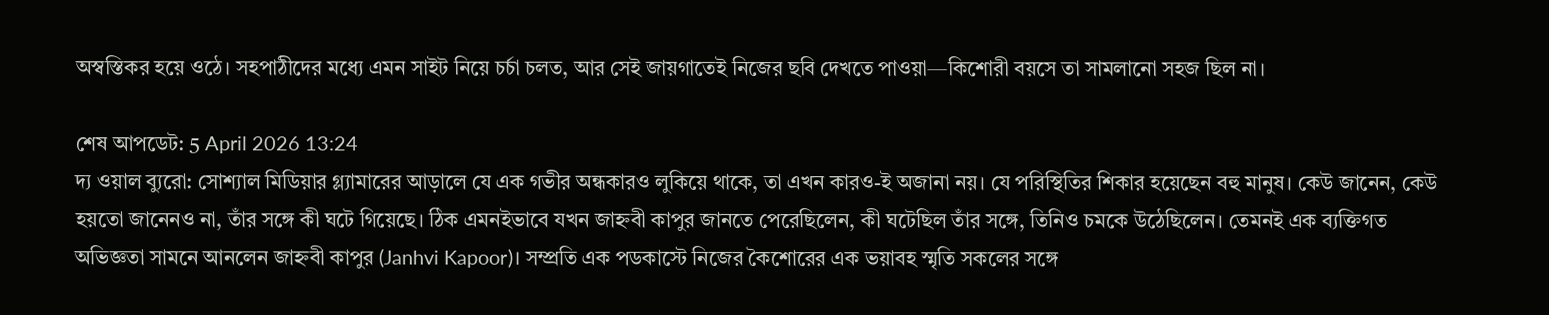অস্বস্তিকর হয়ে ওঠে। সহপাঠীদের মধ্যে এমন সাইট নিয়ে চর্চা চলত, আর সেই জায়গাতেই নিজের ছবি দেখতে পাওয়া—কিশোরী বয়সে তা সামলানো সহজ ছিল না।

শেষ আপডেট: 5 April 2026 13:24
দ্য ওয়াল ব্যুরো: সোশ্যাল মিডিয়ার গ্ল্যামারের আড়ালে যে এক গভীর অন্ধকারও লুকিয়ে থাকে, তা এখন কারও-ই অজানা নয়। যে পরিস্থিতির শিকার হয়েছেন বহু মানুষ। কেউ জানেন, কেউ হয়তো জানেনও না, তাঁর সঙ্গে কী ঘটে গিয়েছে। ঠিক এমনইভাবে যখন জাহ্নবী কাপুর জানতে পেরেছিলেন, কী ঘটেছিল তাঁর সঙ্গে, তিনিও চমকে উঠেছিলেন। তেমনই এক ব্যক্তিগত অভিজ্ঞতা সামনে আনলেন জাহ্নবী কাপুর (Janhvi Kapoor)। সম্প্রতি এক পডকাস্টে নিজের কৈশোরের এক ভয়াবহ স্মৃতি সকলের সঙ্গে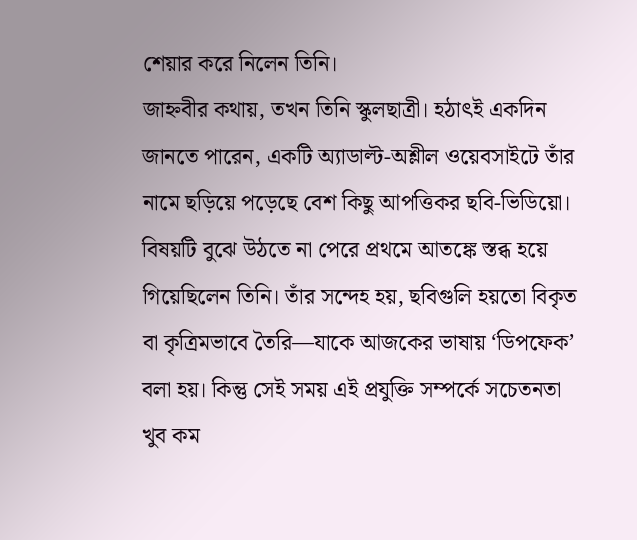শেয়ার করে নিলেন তিনি।
জাহ্নবীর কথায়, তখন তিনি স্কুলছাত্রী। হঠাৎই একদিন জানতে পারেন, একটি অ্যাডাল্ট-অশ্লীল ওয়েবসাইটে তাঁর নামে ছড়িয়ে পড়েছে বেশ কিছু আপত্তিকর ছবি-ভিডিয়ো। বিষয়টি বুঝে উঠতে না পেরে প্রথমে আতঙ্কে স্তব্ধ হয়ে গিয়েছিলেন তিনি। তাঁর সন্দেহ হয়, ছবিগুলি হয়তো বিকৃত বা কৃত্রিমভাবে তৈরি—যাকে আজকের ভাষায় ‘ডিপফেক’ বলা হয়। কিন্তু সেই সময় এই প্রযুক্তি সম্পর্কে সচেতনতা খুব কম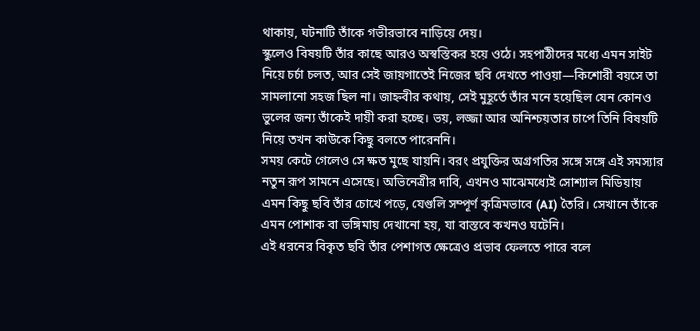থাকায়, ঘটনাটি তাঁকে গভীরভাবে নাড়িয়ে দেয়।
স্কুলেও বিষয়টি তাঁর কাছে আরও অস্বস্তিকর হয়ে ওঠে। সহপাঠীদের মধ্যে এমন সাইট নিয়ে চর্চা চলত, আর সেই জায়গাতেই নিজের ছবি দেখতে পাওয়া—কিশোরী বয়সে তা সামলানো সহজ ছিল না। জাহ্নবীর কথায়, সেই মুহূর্তে তাঁর মনে হয়েছিল যেন কোনও ভুলের জন্য তাঁকেই দায়ী করা হচ্ছে। ভয়, লজ্জা আর অনিশ্চয়তার চাপে তিনি বিষয়টি নিয়ে তখন কাউকে কিছু বলতে পারেননি।
সময় কেটে গেলেও সে ক্ষত মুছে যায়নি। বরং প্রযুক্তির অগ্রগতির সঙ্গে সঙ্গে এই সমস্যার নতুন রূপ সামনে এসেছে। অভিনেত্রীর দাবি, এখনও মাঝেমধ্যেই সোশ্যাল মিডিয়ায় এমন কিছু ছবি তাঁর চোখে পড়ে, যেগুলি সম্পূর্ণ কৃত্রিমভাবে (AI) তৈরি। সেখানে তাঁকে এমন পোশাক বা ভঙ্গিমায় দেখানো হয়, যা বাস্তবে কখনও ঘটেনি।
এই ধরনের বিকৃত ছবি তাঁর পেশাগত ক্ষেত্রেও প্রভাব ফেলতে পারে বলে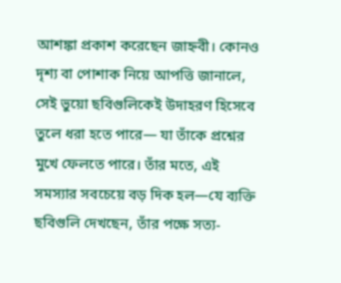আশঙ্কা প্রকাশ করেছেন জাহ্নবী। কোনও দৃশ্য বা পোশাক নিয়ে আপত্তি জানালে, সেই ভুয়ো ছবিগুলিকেই উদাহরণ হিসেবে তুলে ধরা হতে পারে— যা তাঁকে প্রশ্নের মুখে ফেলতে পারে। তাঁর মতে, এই সমস্যার সবচেয়ে বড় দিক হল—যে ব্যক্তি ছবিগুলি দেখছেন, তাঁর পক্ষে সত্য-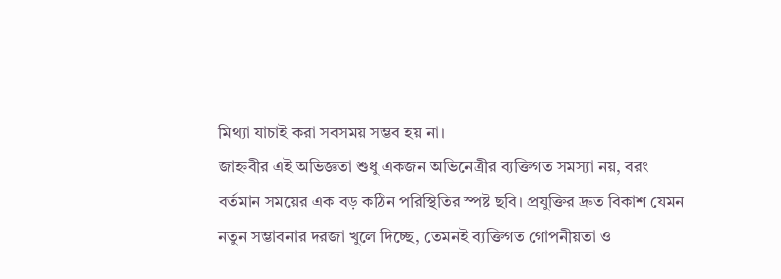মিথ্যা যাচাই করা সবসময় সম্ভব হয় না।
জাহ্নবীর এই অভিজ্ঞতা শুধু একজন অভিনেত্রীর ব্যক্তিগত সমস্যা নয়, বরং বর্তমান সময়ের এক বড় কঠিন পরিস্থিতির স্পষ্ট ছবি। প্রযুক্তির দ্রুত বিকাশ যেমন নতুন সম্ভাবনার দরজা খুলে দিচ্ছে, তেমনই ব্যক্তিগত গোপনীয়তা ও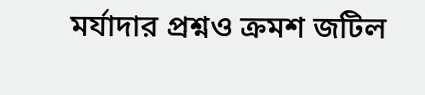মর্যাদার প্রশ্নও ক্রমশ জটিল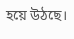হয়ে উঠছে।